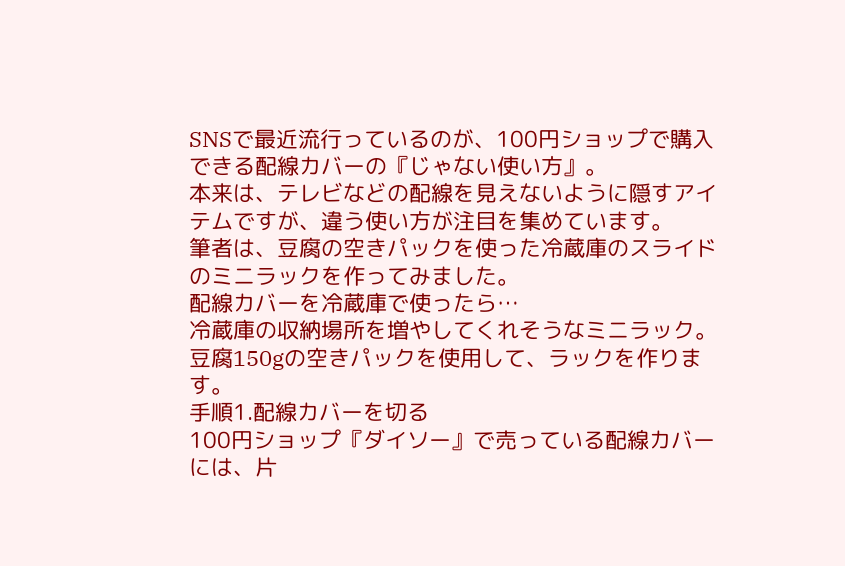SNSで最近流行っているのが、100円ショップで購入できる配線カバーの『じゃない使い方』。
本来は、テレビなどの配線を見えないように隠すアイテムですが、違う使い方が注目を集めています。
筆者は、豆腐の空きパックを使った冷蔵庫のスライドのミニラックを作ってみました。
配線カバーを冷蔵庫で使ったら…
冷蔵庫の収納場所を増やしてくれそうなミニラック。
豆腐150gの空きパックを使用して、ラックを作ります。
手順1.配線カバーを切る
100円ショップ『ダイソー』で売っている配線カバーには、片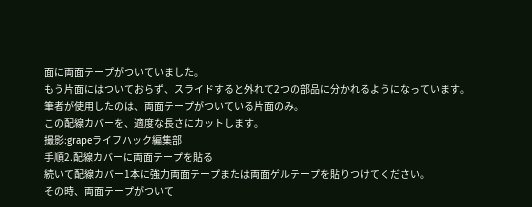面に両面テープがついていました。
もう片面にはついておらず、スライドすると外れて2つの部品に分かれるようになっています。
筆者が使用したのは、両面テープがついている片面のみ。
この配線カバーを、適度な長さにカットします。
撮影:grapeライフハック編集部
手順2.配線カバーに両面テープを貼る
続いて配線カバー1本に強力両面テープまたは両面ゲルテープを貼りつけてください。
その時、両面テープがついて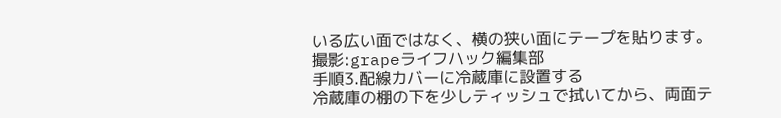いる広い面ではなく、横の狭い面にテープを貼ります。
撮影:grapeライフハック編集部
手順3.配線カバーに冷蔵庫に設置する
冷蔵庫の棚の下を少しティッシュで拭いてから、両面テ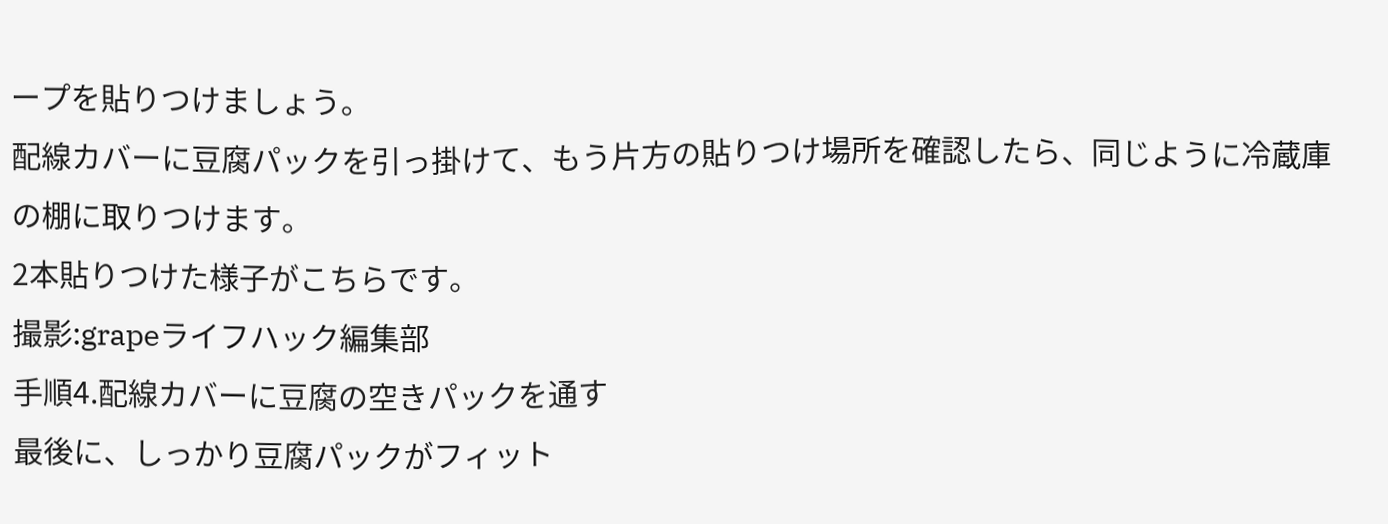ープを貼りつけましょう。
配線カバーに豆腐パックを引っ掛けて、もう片方の貼りつけ場所を確認したら、同じように冷蔵庫の棚に取りつけます。
2本貼りつけた様子がこちらです。
撮影:grapeライフハック編集部
手順4.配線カバーに豆腐の空きパックを通す
最後に、しっかり豆腐パックがフィット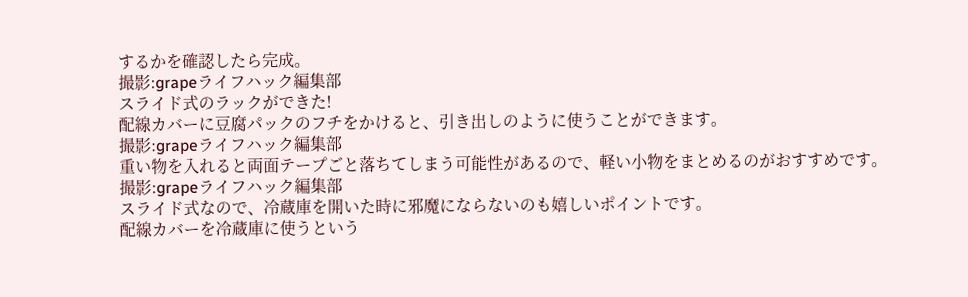するかを確認したら完成。
撮影:grapeライフハック編集部
スライド式のラックができた!
配線カバーに豆腐パックのフチをかけると、引き出しのように使うことができます。
撮影:grapeライフハック編集部
重い物を入れると両面テープごと落ちてしまう可能性があるので、軽い小物をまとめるのがおすすめです。
撮影:grapeライフハック編集部
スライド式なので、冷蔵庫を開いた時に邪魔にならないのも嬉しいポイントです。
配線カバーを冷蔵庫に使うという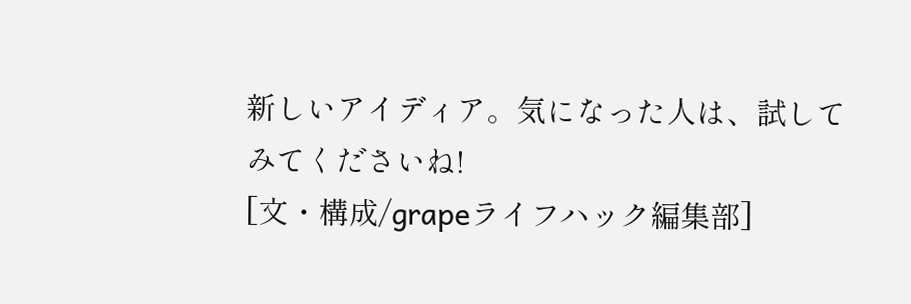新しいアイディア。気になった人は、試してみてくださいね!
[文・構成/grapeライフハック編集部]